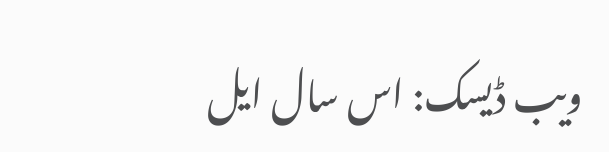ویب ڈیسک: اس سال ایل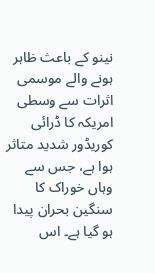نینو کے باعث ظاہر ہونے والے موسمی اثرات سے وسطی امریکہ کا ڈرائی کوریڈور شدید متاثر ہوا ہے، جس سے وہاں خوراک کا سنگین بحران پیدا ہو گیا ہے۔ اس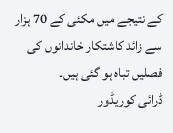کے نتیجے میں مکئی کے 70 ہزار سے زائد کاشتکار خاندانوں کی فصلیں تباہ ہو گئی ہیں۔
ڈرائی کوریڈور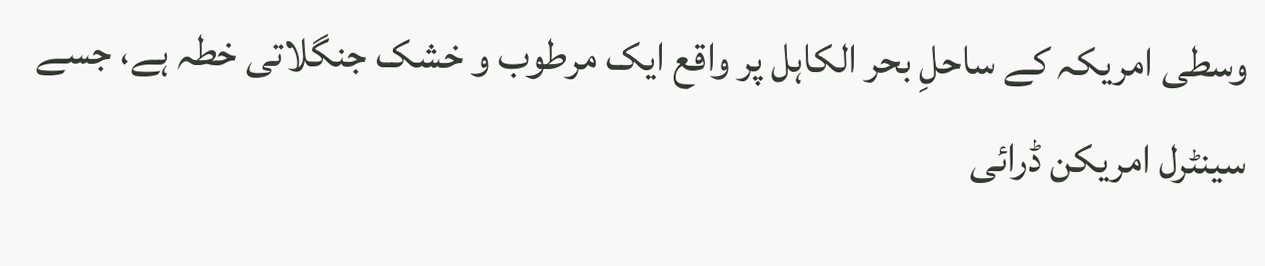وسطی امریکہ کے ساحلِ بحر الکاہل پر واقع ایک مرطوب و خشک جنگلاتی خطہ ہے، جسے سینٹرل امریکن ڈرائی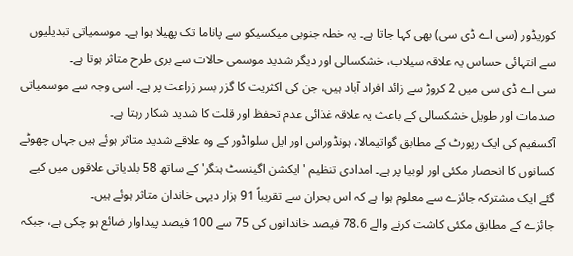کوریڈور (سی اے ڈی سی) بھی کہا جاتا ہے۔ یہ خطہ جنوبی میکسیکو سے پاناما تک پھیلا ہوا ہے۔ موسمیاتی تبدیلیوں سے انتہائی حساس یہ علاقہ سیلاب، خشکسالی اور دیگر شدید موسمی حالات سے بری طرح متاثر ہوتا ہے۔
سی اے ڈی سی میں 2 کروڑ سے زائد افراد آباد ہیں، جن کی اکثریت کا گزر بسر زراعت پر ہے۔ اسی وجہ سے موسمیاتی صدمات اور طویل خشکسالی کے باعث یہ علاقہ غذائی عدم تحفظ اور قلت کا شدید شکار رہتا ہے۔
آکسفیم کی ایک رپورٹ کے مطابق گواتیمالا، ہونڈوراس اور ایل سلواڈور کے وہ علاقے شدید متاثر ہوئے ہیں جہاں چھوٹے کسانوں کا انحصار مکئی اور لوبیا پر ہے۔ امدادی تنظیم 'ایکشن اگینسٹ ہنگر' کے ساتھ 58 بلدیاتی علاقوں میں کیے گئے ایک مشترکہ جائزے سے معلوم ہوا ہے کہ اس بحران سے تقریباً 91 ہزار دیہی خاندان متاثر ہوئے ہیں۔
جائزے کے مطابق مکئی کاشت کرنے والے 78.6 فیصد خاندانوں کی 75 سے 100 فیصد پیداوار ضائع ہو چکی ہے، جبکہ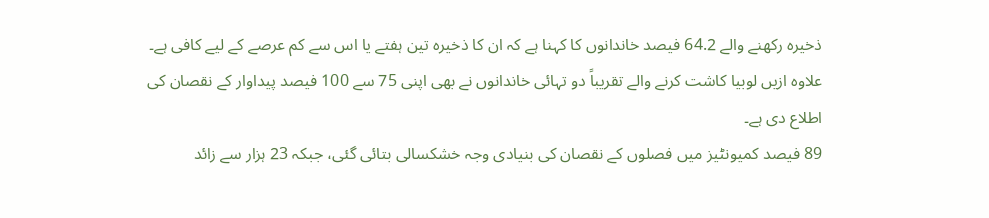ذخیرہ رکھنے والے 64.2 فیصد خاندانوں کا کہنا ہے کہ ان کا ذخیرہ تین ہفتے یا اس سے کم عرصے کے لیے کافی ہے۔ علاوہ ازیں لوبیا کاشت کرنے والے تقریباً دو تہائی خاندانوں نے بھی اپنی 75 سے 100 فیصد پیداوار کے نقصان کی اطلاع دی ہے۔
89 فیصد کمیونٹیز میں فصلوں کے نقصان کی بنیادی وجہ خشکسالی بتائی گئی، جبکہ 23 ہزار سے زائد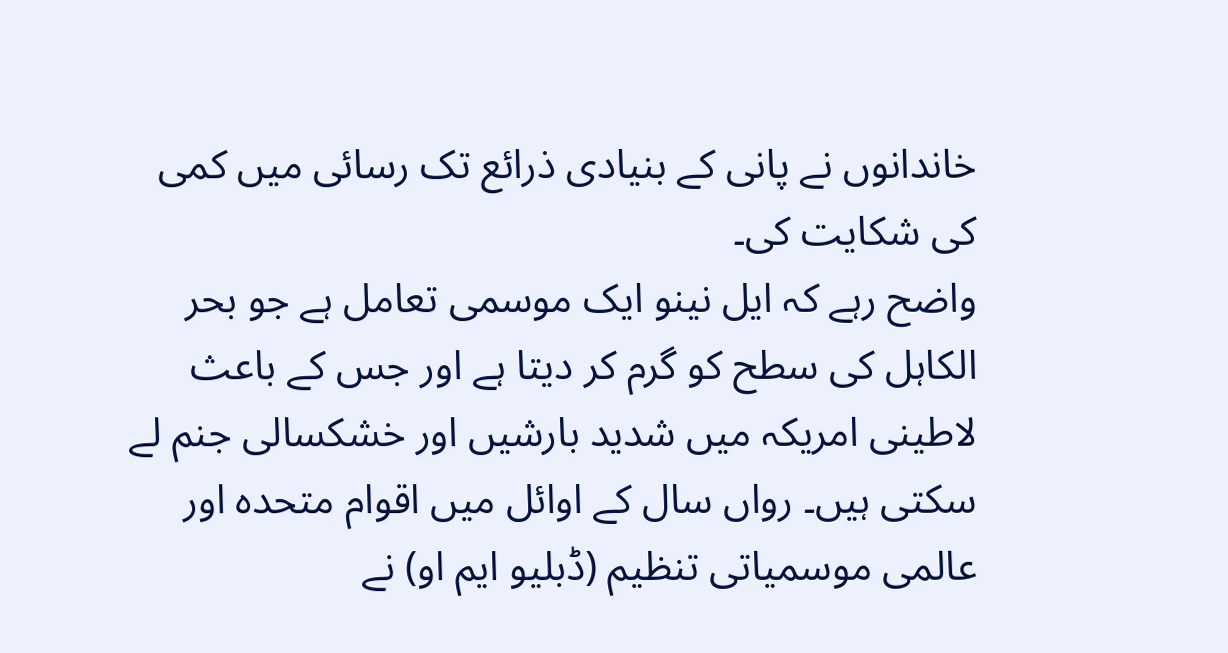خاندانوں نے پانی کے بنیادی ذرائع تک رسائی میں کمی کی شکایت کی۔
واضح رہے کہ ایل نینو ایک موسمی تعامل ہے جو بحر الکاہل کی سطح کو گرم کر دیتا ہے اور جس کے باعث لاطینی امریکہ میں شدید بارشیں اور خشکسالی جنم لے سکتی ہیں۔ رواں سال کے اوائل میں اقوام متحدہ اور عالمی موسمیاتی تنظیم (ڈبلیو ایم او) نے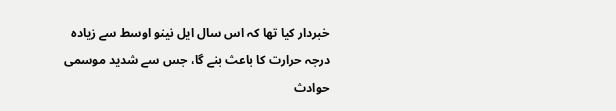خبردار کیا تھا کہ اس سال ایل نینو اوسط سے زیادہ درجہ حرارت کا باعث بنے گا، جس سے شدید موسمی حوادث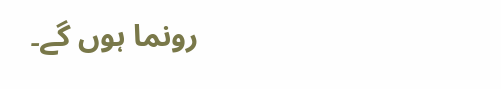رونما ہوں گے۔